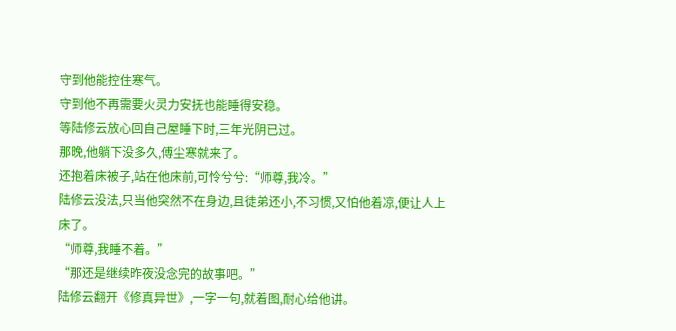守到他能控住寒气。
守到他不再需要火灵力安抚也能睡得安稳。
等陆修云放心回自己屋睡下时,三年光阴已过。
那晚,他躺下没多久,傅尘寒就来了。
还抱着床被子,站在他床前,可怜兮兮:“师尊,我冷。”
陆修云没法,只当他突然不在身边,且徒弟还小,不习惯,又怕他着凉,便让人上床了。
“师尊,我睡不着。”
“那还是继续昨夜没念完的故事吧。”
陆修云翻开《修真异世》,一字一句,就着图,耐心给他讲。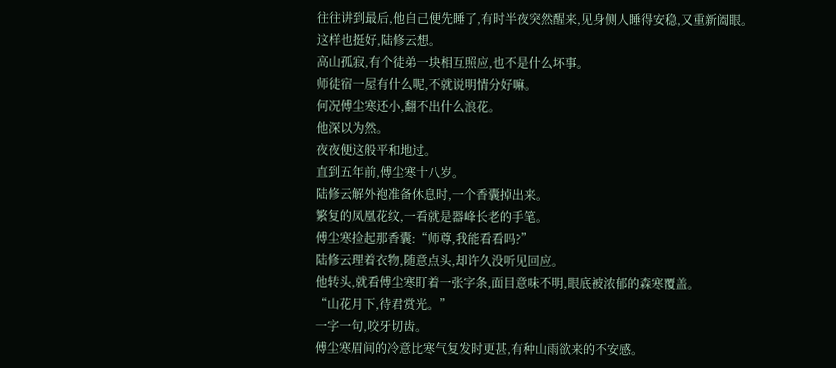往往讲到最后,他自己便先睡了,有时半夜突然醒来,见身侧人睡得安稳,又重新阖眼。
这样也挺好,陆修云想。
高山孤寂,有个徒弟一块相互照应,也不是什么坏事。
师徒宿一屋有什么呢,不就说明情分好嘛。
何况傅尘寒还小,翻不出什么浪花。
他深以为然。
夜夜便这般平和地过。
直到五年前,傅尘寒十八岁。
陆修云解外袍准备休息时,一个香囊掉出来。
繁复的凤凰花纹,一看就是器峰长老的手笔。
傅尘寒捡起那香囊:“师尊,我能看看吗?”
陆修云理着衣物,随意点头,却许久没听见回应。
他转头,就看傅尘寒盯着一张字条,面目意味不明,眼底被浓郁的森寒覆盖。
“山花月下,待君赏光。”
一字一句,咬牙切齿。
傅尘寒眉间的冷意比寒气复发时更甚,有种山雨欲来的不安感。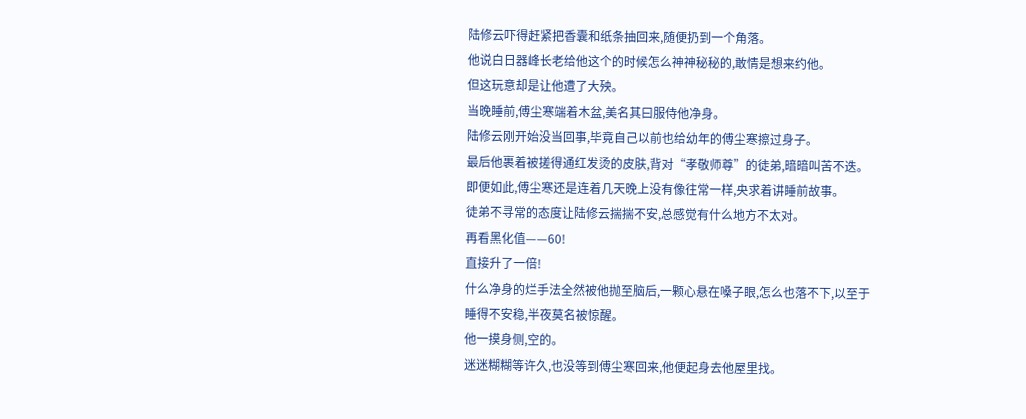陆修云吓得赶紧把香囊和纸条抽回来,随便扔到一个角落。
他说白日器峰长老给他这个的时候怎么神神秘秘的,敢情是想来约他。
但这玩意却是让他遭了大殃。
当晚睡前,傅尘寒端着木盆,美名其曰服侍他净身。
陆修云刚开始没当回事,毕竟自己以前也给幼年的傅尘寒擦过身子。
最后他裹着被搓得通红发烫的皮肤,背对“孝敬师尊”的徒弟,暗暗叫苦不迭。
即便如此,傅尘寒还是连着几天晚上没有像往常一样,央求着讲睡前故事。
徒弟不寻常的态度让陆修云揣揣不安,总感觉有什么地方不太对。
再看黑化值——60!
直接升了一倍!
什么净身的烂手法全然被他抛至脑后,一颗心悬在嗓子眼,怎么也落不下,以至于睡得不安稳,半夜莫名被惊醒。
他一摸身侧,空的。
迷迷糊糊等许久,也没等到傅尘寒回来,他便起身去他屋里找。